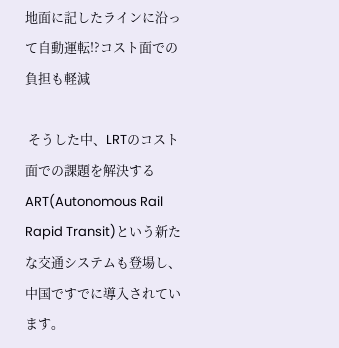地面に記したラインに沿って自動運転!?コスト面での負担も軽減

 そうした中、LRTのコスト面での課題を解決するART(Autonomous Rail Rapid Transit)という新たな交通システムも登場し、中国ですでに導入されています。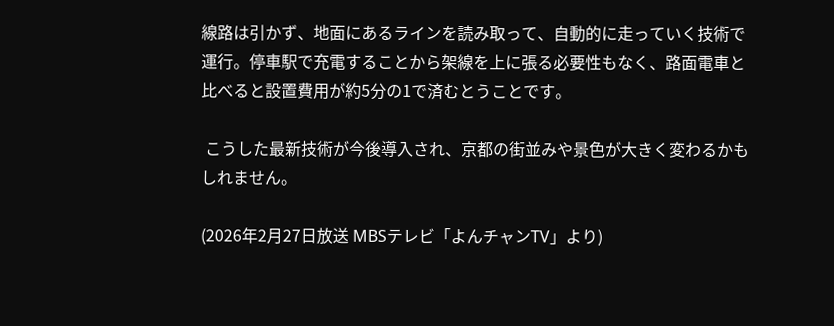線路は引かず、地面にあるラインを読み取って、自動的に走っていく技術で運行。停車駅で充電することから架線を上に張る必要性もなく、路面電車と比べると設置費用が約5分の1で済むとうことです。

 こうした最新技術が今後導入され、京都の街並みや景色が大きく変わるかもしれません。

(2026年2月27日放送 MBSテレビ「よんチャンTV」より)